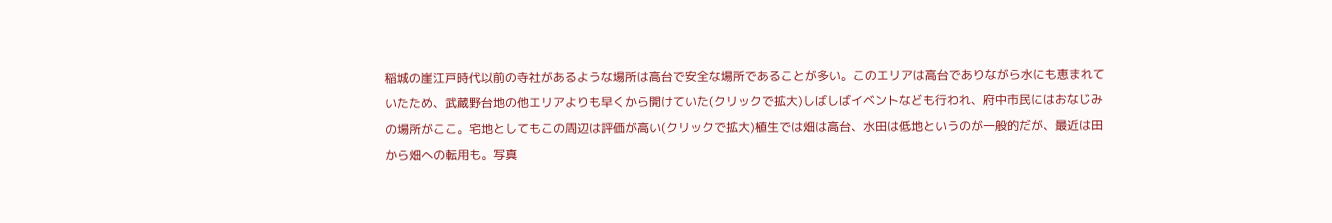稲城の崖江戸時代以前の寺社があるような場所は高台で安全な場所であることが多い。このエリアは高台でありながら水にも恵まれていたため、武蔵野台地の他エリアよりも早くから開けていた(クリックで拡大)しばしばイベントなども行われ、府中市民にはおなじみの場所がここ。宅地としてもこの周辺は評価が高い(クリックで拡大)植生では畑は高台、水田は低地というのが一般的だが、最近は田から畑への転用も。写真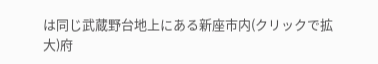は同じ武蔵野台地上にある新座市内(クリックで拡大)府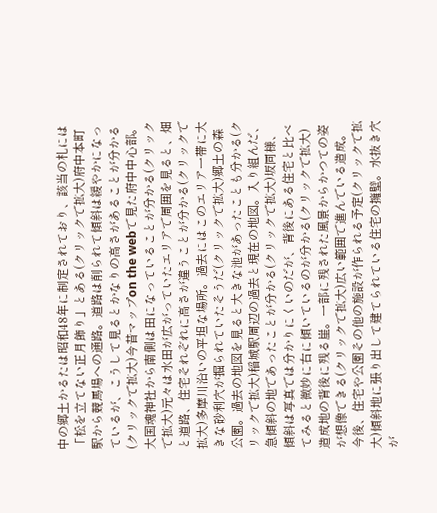中の郷土かるたは昭和48年に制定されており、該当の札には「松を立てない正月飾り」とある(クリックで拡大)府中本町駅から競馬場への通路。道路は削られて傾斜は緩やかになっているが、こうして見るとかなりの高さがあることが分かる(クリックで拡大)今昔マップon the webで見た府中中心部。大国魂神社から南側は田になっていることが分かる(クリックで拡大)元々は水田が広がっていたエリアで周囲を見ると、畑と道路、住宅それぞれに高さが違うことが分かる(クリックで拡大)多摩川沿いの平坦な場所。過去にはこのエリア一帯に大きな砂利穴が掘られていたそうだ(クリックで拡大)郷土の森公園。過去の地図を見ると大きな池があったことも分かる(クリックで拡大)稲城駅周辺の過去と現在の地図。入り組んだ、急傾斜の地であったことが分かる(クリックで拡大)坂同様、傾斜は写真では分かりにくいのだが、背後にある住宅と比べてみると微妙に右に傾いているのが分かる(クリックで拡大)造成地の背後に残る崖。一部に残された風景からかつての姿が想像できる(クリックで拡大)広い範囲で進んでいる造成。今後、住宅や公園その他の施設が作られる予定(クリックで拡大)傾斜地に張り出して建てられている住宅の擁壁。水抜き穴が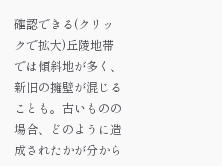確認できる(クリックで拡大)丘陵地帯では傾斜地が多く、新旧の擁壁が混じることも。古いものの場合、どのように造成されたかが分から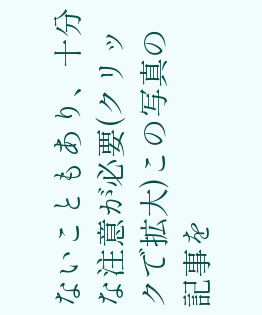ないこともあり、十分な注意が必要(クリックで拡大)この写真の記事を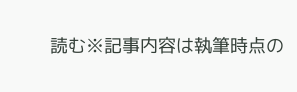読む※記事内容は執筆時点の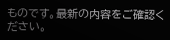ものです。最新の内容をご確認ください。